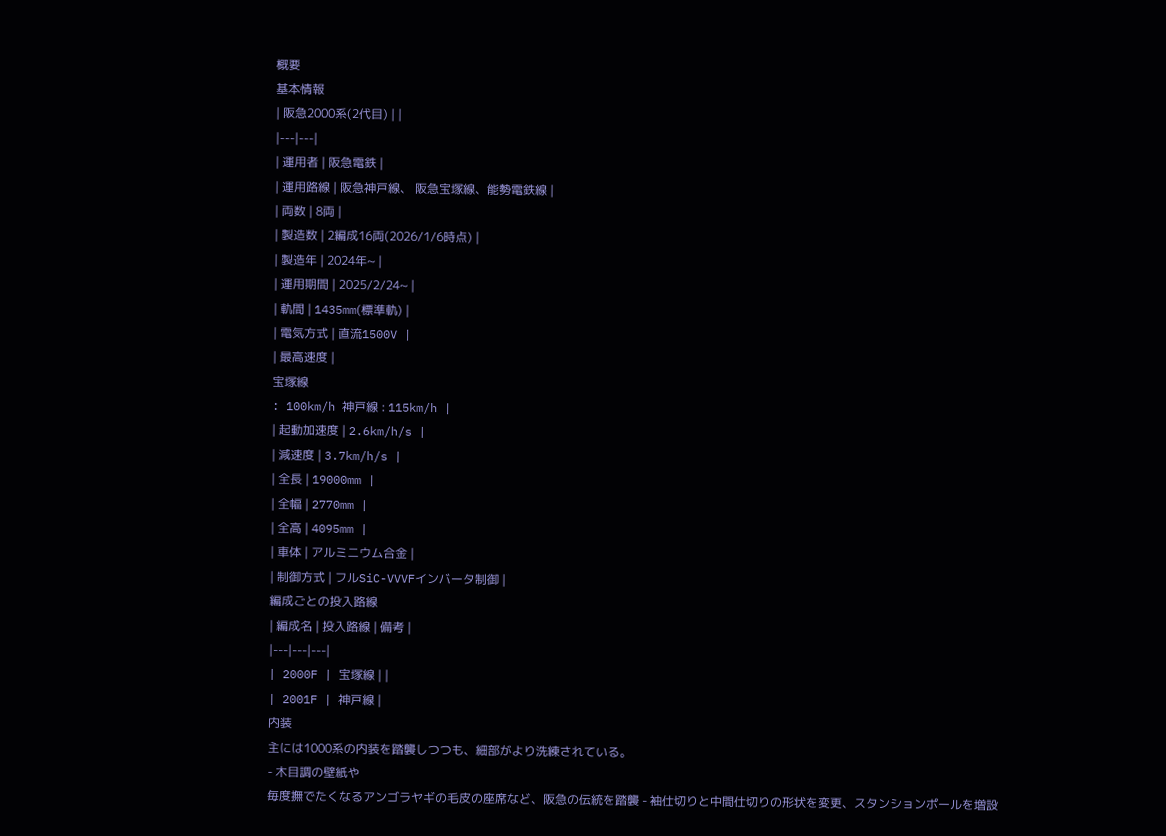概要
基本情報
| 阪急2000系(2代目) | |
|---|---|
| 運用者 | 阪急電鉄 |
| 運用路線 | 阪急神戸線、 阪急宝塚線、能勢電鉄線 |
| 両数 | 8両 |
| 製造数 | 2編成16両(2026/1/6時点) |
| 製造年 | 2024年~ |
| 運用期間 | 2025/2/24~ |
| 軌間 | 1435mm(標準軌) |
| 電気方式 | 直流1500V |
| 最高速度 |
宝塚線
: 100km/h 神戸線 : 115km/h |
| 起動加速度 | 2.6km/h/s |
| 減速度 | 3.7km/h/s |
| 全長 | 19000mm |
| 全幅 | 2770mm |
| 全高 | 4095mm |
| 車体 | アルミニウム合金 |
| 制御方式 | フルSiC-VVVFインバータ制御 |
編成ごとの投入路線
| 編成名 | 投入路線 | 備考 |
|---|---|---|
| 2000F | 宝塚線 | |
| 2001F | 神戸線 |
内装
主には1000系の内装を踏襲しつつも、細部がより洗練されている。
- 木目調の壁紙や
毎度撫でたくなるアンゴラヤギの毛皮の座席など、阪急の伝統を踏襲 - 袖仕切りと中間仕切りの形状を変更、スタンションポールを増設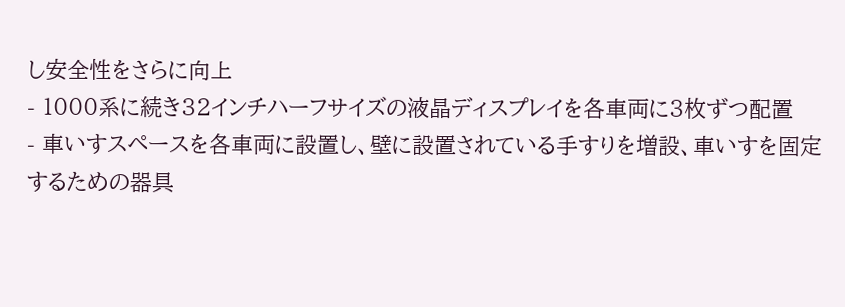し安全性をさらに向上
- 1000系に続き32インチハーフサイズの液晶ディスプレイを各車両に3枚ずつ配置
- 車いすスペースを各車両に設置し、壁に設置されている手すりを増設、車いすを固定するための器具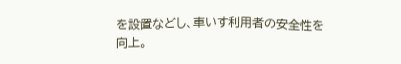を設置などし、車いす利用者の安全性を向上。